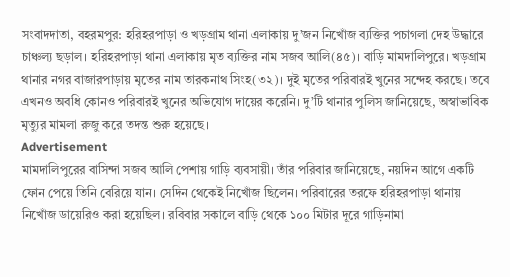সংবাদদাতা, বহরমপুর: হরিহরপাড়া ও খড়গ্রাম থানা এলাকায় দু’জন নিখোঁজ ব্যক্তির পচাগলা দেহ উদ্ধারে চাঞ্চল্য ছড়াল। হরিহরপাড়া থানা এলাকায় মৃত ব্যক্তির নাম সজব আলি(৪৫)। বাড়ি মামদালিপুরে। খড়গ্রাম থানার নগর বাজারপাড়ায় মৃতের নাম তারকনাথ সিংহ(৩২)। দুই মৃতের পরিবারই খুনের সন্দেহ করছে। তবে এখনও অবধি কোনও পরিবারই খুনের অভিযোগ দায়ের করেনি। দু’টি থানার পুলিস জানিয়েছে, অস্বাভাবিক মৃত্যুর মামলা রুজু করে তদন্ত শুরু হয়েছে।
Advertisement
মামদালিপুরের বাসিন্দা সজব আলি পেশায় গাড়ি ব্যবসায়ী। তাঁর পরিবার জানিয়েছে, নয়দিন আগে একটি ফোন পেয়ে তিনি বেরিয়ে যান। সেদিন থেকেই নিখোঁজ ছিলেন। পরিবারের তরফে হরিহরপাড়া থানায় নিখোঁজ ডায়েরিও করা হয়েছিল। রবিবার সকালে বাড়ি থেকে ১০০ মিটার দূরে গাড়িনামা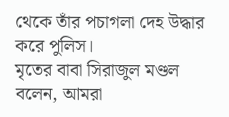থেকে তাঁর পচাগলা দেহ উদ্ধার করে পুলিস।
মৃতের বাবা সিরাজুল মণ্ডল বলেন, আমরা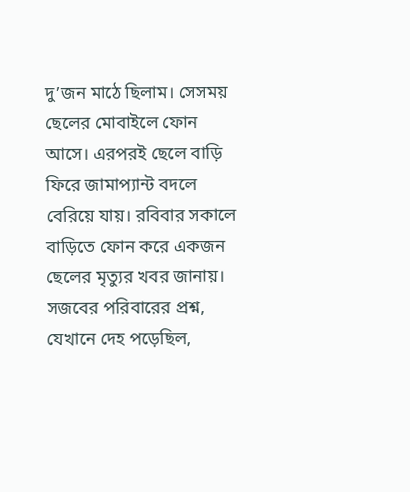দু’জন মাঠে ছিলাম। সেসময় ছেলের মোবাইলে ফোন আসে। এরপরই ছেলে বাড়ি ফিরে জামাপ্যান্ট বদলে বেরিয়ে যায়। রবিবার সকালে বাড়িতে ফোন করে একজন ছেলের মৃত্যুর খবর জানায়।
সজবের পরিবারের প্রশ্ন, যেখানে দেহ পড়েছিল,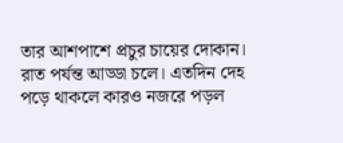তার আশপাশে প্রচুর চায়ের দোকান। রাত পর্যন্ত আড্ডা চলে। এতদিন দেহ পড়ে থাকলে কারও নজরে পড়ল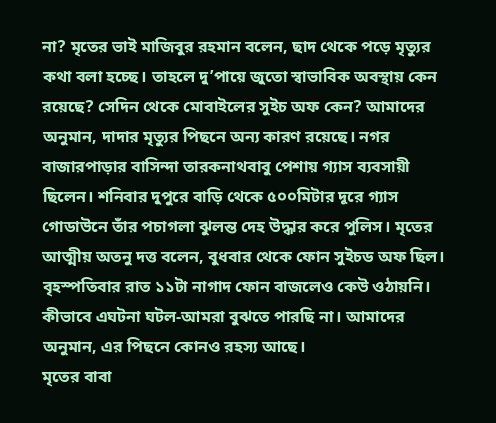না? মৃতের ভাই মাজিবুর রহমান বলেন, ছাদ থেকে পড়ে মৃত্যুর কথা বলা হচ্ছে। তাহলে দু’পায়ে জুতো স্বাভাবিক অবস্থায় কেন রয়েছে? সেদিন থেকে মোবাইলের সুইচ অফ কেন? আমাদের অনুমান, দাদার মৃত্যুর পিছনে অন্য কারণ রয়েছে। নগর বাজারপাড়ার বাসিন্দা তারকনাথবাবু পেশায় গ্যাস ব্যবসায়ী ছিলেন। শনিবার দুপুরে বাড়ি থেকে ৫০০মিটার দূরে গ্যাস গোডাউনে তাঁর পচাগলা ঝুলন্ত দেহ উদ্ধার করে পুলিস। মৃতের আত্মীয় অতনু দত্ত বলেন, বুধবার থেকে ফোন সুইচড অফ ছিল। বৃহস্পতিবার রাত ১১টা নাগাদ ফোন বাজলেও কেউ ওঠায়নি। কীভাবে এঘটনা ঘটল-আমরা বুঝতে পারছি না। আমাদের অনুমান, এর পিছনে কোনও রহস্য আছে।
মৃতের বাবা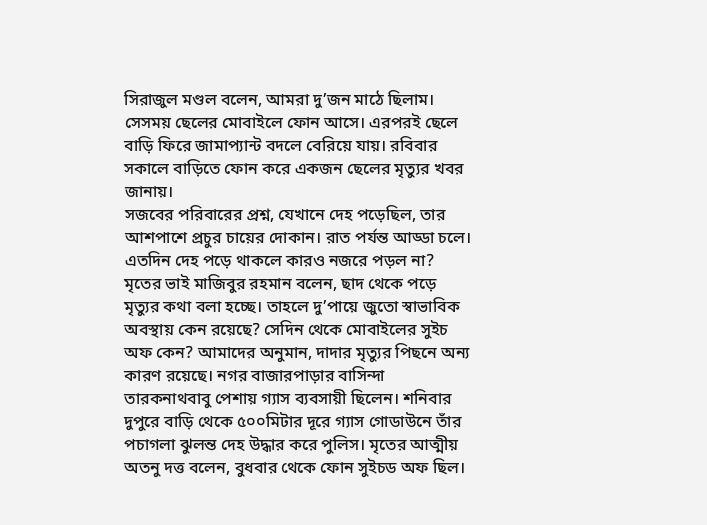সিরাজুল মণ্ডল বলেন, আমরা দু’জন মাঠে ছিলাম। সেসময় ছেলের মোবাইলে ফোন আসে। এরপরই ছেলে বাড়ি ফিরে জামাপ্যান্ট বদলে বেরিয়ে যায়। রবিবার সকালে বাড়িতে ফোন করে একজন ছেলের মৃত্যুর খবর জানায়।
সজবের পরিবারের প্রশ্ন, যেখানে দেহ পড়েছিল, তার আশপাশে প্রচুর চায়ের দোকান। রাত পর্যন্ত আড্ডা চলে। এতদিন দেহ পড়ে থাকলে কারও নজরে পড়ল না? মৃতের ভাই মাজিবুর রহমান বলেন, ছাদ থেকে পড়ে মৃত্যুর কথা বলা হচ্ছে। তাহলে দু’পায়ে জুতো স্বাভাবিক অবস্থায় কেন রয়েছে? সেদিন থেকে মোবাইলের সুইচ অফ কেন? আমাদের অনুমান, দাদার মৃত্যুর পিছনে অন্য কারণ রয়েছে। নগর বাজারপাড়ার বাসিন্দা তারকনাথবাবু পেশায় গ্যাস ব্যবসায়ী ছিলেন। শনিবার দুপুরে বাড়ি থেকে ৫০০মিটার দূরে গ্যাস গোডাউনে তাঁর পচাগলা ঝুলন্ত দেহ উদ্ধার করে পুলিস। মৃতের আত্মীয় অতনু দত্ত বলেন, বুধবার থেকে ফোন সুইচড অফ ছিল।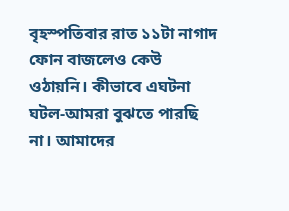বৃহস্পতিবার রাত ১১টা নাগাদ ফোন বাজলেও কেউ ওঠায়নি। কীভাবে এঘটনা ঘটল-আমরা বুঝতে পারছি না। আমাদের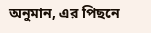অনুমান, এর পিছনে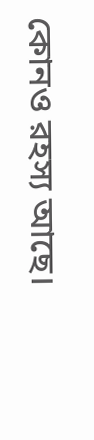কোনও রহস্য আছে।